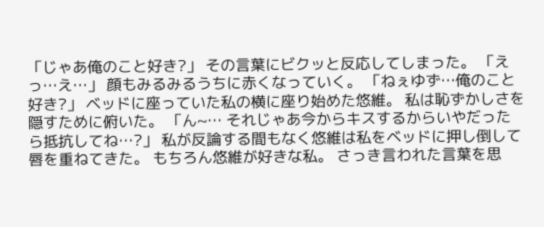「じゃあ俺のこと好き?」 その言葉にビクッと反応してしまった。 「えっ…え…」 顔もみるみるうちに赤くなっていく。 「ねぇゆず…俺のこと好き?」 ベッドに座っていた私の横に座り始めた悠維。 私は恥ずかしさを隠すために俯いた。 「ん~… それじゃあ今からキスするからいやだったら抵抗してね…?」 私が反論する間もなく悠維は私をベッドに押し倒して唇を重ねてきた。 もちろん悠維が好きな私。 さっき言われた言葉を思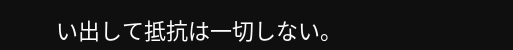い出して抵抗は一切しない。